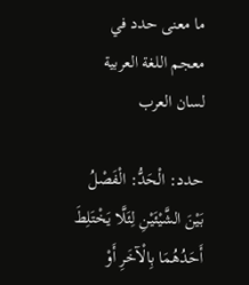ما معنى حدد في معجم اللغة العربية لسان العرب

حدد: الْحَدُّ: الْفَصْلُ بَيْنَ الشَّيْئَيْنِ لِئَلَّا يَخْتَلِطَ أَحَدُهُمَا بِالْآخَرِ أَوْ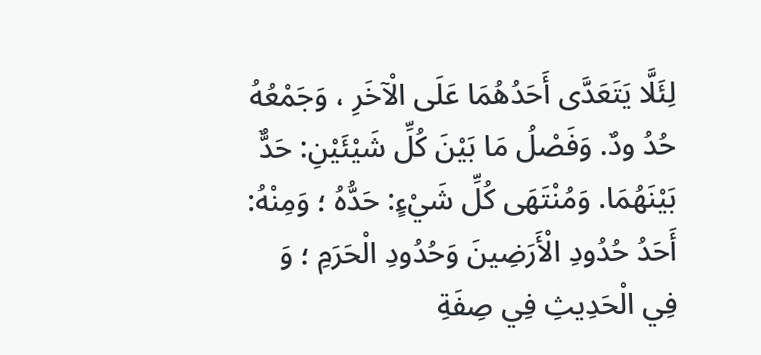لِئَلَّا يَتَعَدَّى أَحَدُهُمَا عَلَى الْآخَرِ ، وَجَمْعُهُ حُدُ ودٌ. وَفَصْلُ مَا بَيْنَ كُلِّ شَيْئَيْنِ: حَدٌّ بَيْنَهُمَا. وَمُنْتَهَى كُلِّ شَيْءٍ: حَدُّهُ ؛ وَمِنْهُ: أَحَدُ حُدُودِ الْأَرَضِينَ وَحُدُودِ الْحَرَمِ ؛ وَ فِي الْحَدِيثِ فِي صِفَةِ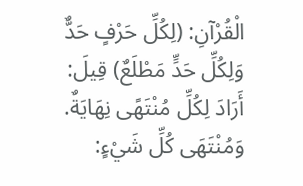الْقُرْآنِ: (لِكُلِّ حَرْفٍ حَدٌّ وَلِكُلِّ حَدٍّ مَطْلَعٌ) قِيلَ: أَرَادَ لِكُلِّ مُنْتَهًى نِهَايَةٌ. وَمُنْتَهَى كُلِّ شَيْءٍ: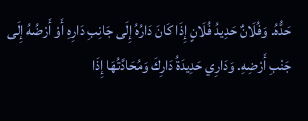حَدُّهُ. وَفُلَانٌ حَدِيدُ فُلَانٍ إِذَا كَانَ دَارُهُ إِلَى جَانِبِ دَارِهِ أَوْ أَرْضُهُ إِلَى جَنْبِ أَرْضِهِ. وَدَارِي حَدِيدَةُ دَارِكَ وَمُحَادَّتُهَا إِذَا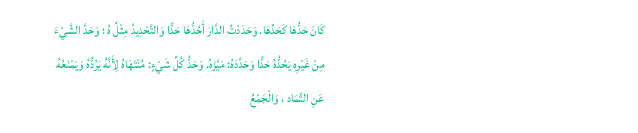كَانَ حَدُّهَا كَحَدِّهَا. وَحَدَدْتُ الدَّارَ أَحُدُّهَا حَدًّا وَالتَّحْدِيدُ مِثْلُ هُ ؛ وَحَدَّ الشَّيْءَ مِنْ غَيْرِهِ يَحُدُّهُ حَدًّا وَحَدَّدَهُ: مَيَّزَهُ. وَحَدُّ كُلِّ شَيْءٍ: مُنْتَهَاهُ لِأَنَّهُ يَرُدُّهُ وَيَمْنَعُهُ عَنِ التَّمَاد ، وَالْجَمْعُ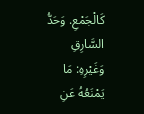كَالْجَمْعِ. وَحَدُّ السَّارِقِ وَغَيْرِهِ: مَا يَمْنَعُهُ عَنِ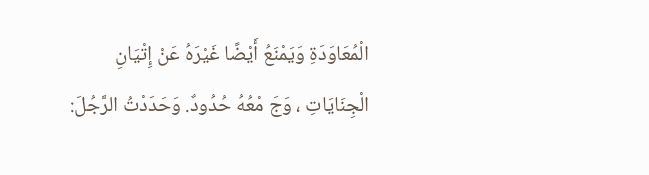الْمُعَاوَدَةِ وَيَمْنَعُ أَيْضًا غَيْرَهُ عَنْ إِتْيَانِ الْجِنَايَاتِ ، وَجَ مْعُهُ حُدُودٌ. وَحَدَدْتُ الرَّجُلَ: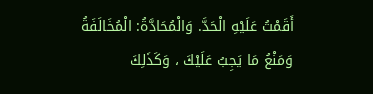أَقَمْتُ عَلَيْهِ الْحَدَّ. وَالْمُحَادَّةُ: الْمُخَالَفَةُ وَمَنْعُ مَا يَجِبُ عَلَيْكَ ، وَكَذَلِكَ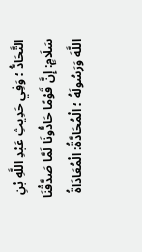التَّحَادُّ ؛ وَفِي حَدِيثِ عَبْدِ اللَّهِ بْنِ سَلَامٍ: إِنَّ قَوْمًا حَادُّونَا لَمَّا صَدَّقْنَا اللَّهَ وَرَسُولَهُ ؛ الْمُحَادَّةُ: الْمُعَادَاةُ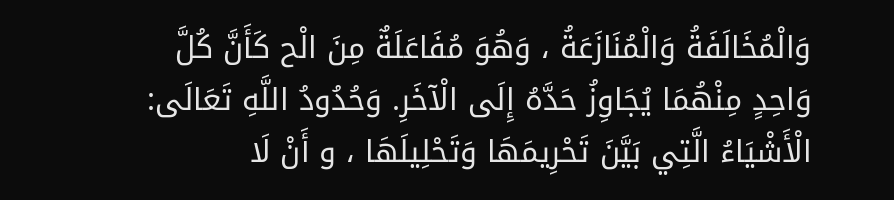وَالْمُخَالَفَةُ وَالْمُنَازَعَةُ ، وَهُوَ مُفَاعَلَةٌ مِنَ الْح كَأَنَّ كُلَّ وَاحِدٍ مِنْهُمَا يُجَاوِزُ حَدَّهُ إِلَى الْآخَرِ. وَحُدُودُ اللَّهِ تَعَالَى: الْأَشْيَاءُ الَّتِي بَيَّنَ تَحْرِيمَهَا وَتَحْلِيلَهَا ، و أَنْ لَا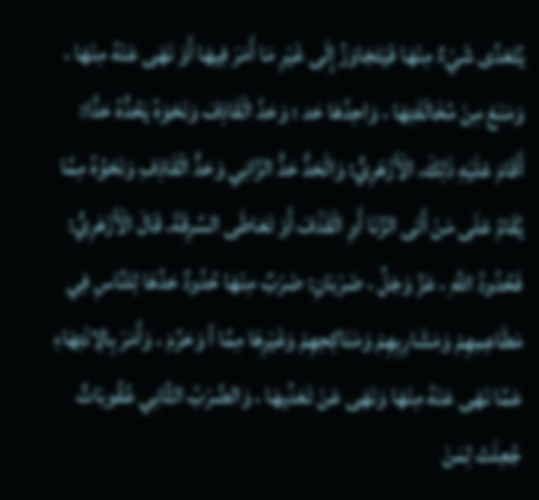يُتَعَدَّى شَيْءٌ مِنْهَا فَيَتَجَاوَزُ إِلَى غَيْرِ مَا أَمَرَ فِيهَا أَوْ نَهَى عَنْهُ مِنْهَا ، وَمَنَعَ مِنْ مُخَالَفَتِهَا ، وَاحِدُهَا حَد ؛ وَحَدَّ الْقَاذِفَ وَنَحْوَهُ يَحُدُّهُ حَدًّا: أَقَامَ عَلَيْهِ ذَلِكَ. الْأَزْهَرِيُّ: وَالْحَدُّ حَدُّ الزَّانِي وَحَدُّ الْقَاذِفِ وَنَحْوُهُ مِمَّا يُقَامُ عَلَى مَنْ أَتَى الزِّنَا أَوِ الْقَذْفَ أَوْ تَعَاطَى السَّرِقَةَ. قَالَ الْأَزْهَرِيُّ: فَحُدُودُ اللَّهِ ، عَزَّ وَجَلَّ ، ضَرْبَانِ: ضَرْبٌ مِنْهَا حُدُودٌ حَدَّهَا لِلنَّاسِ فِي مَطَاعِمِهِمْ وَمَشَارِبِهِمْ وَمَنَاكِحِهِمْ وَغَيْرِهَا مِمَّا أ وَحَرَّمَ ، وَأَمَرَ بِالِانْتِهَاءِ عَمَّا نَهَى عَنْهُ مِنْهَا وَنَهَى عَنْ تَعَدِّيهَا ، وَالضَّرْبُ الثَّانِي عُقُوبَاتٌ جُعِلَتْ لِمَنْ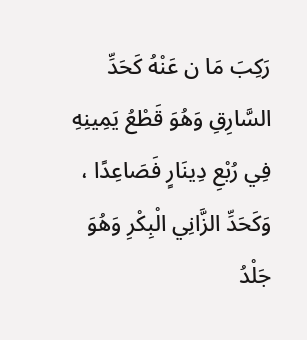رَكِبَ مَا ن عَنْهُ كَحَدِّ السَّارِقِ وَهُوَ قَطْعُ يَمِينِهِ فِي رُبْعِ دِينَارٍ فَصَاعِدًا ، وَكَحَدِّ الزَّانِي الْبِكْرِ وَهُوَ جَلْدُ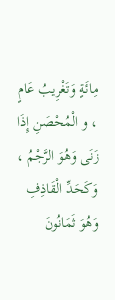مِائَةٍ وَتَغْرِيبُ عَامٍ ، و الْمُحْصَنِ إِذَا زَنَى وَهُوَ الرَّجْمُ ، وَكَحَدِّ الْقَاذِفِ وَهُوَ ثَمَانُونَ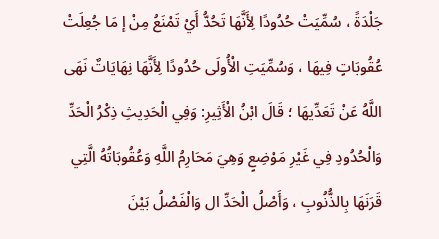جَلْدَةً ، سُمِّيَتْ حُدُودًا لِأَنَّهَا تَحُدُّ أَيْ تَمْنَعُ مِنْ إ مَا جُعِلَتْ عُقُوبَاتٍ فِيهَا ، وَسُمِّيَتِ الْأُولَى حُدُودًا لِأَنَّهَا نِهَايَاتٌ نَهَى اللَّهُ عَنْ تَعَدِّيهَا ؛ قَالَ ابْنُ الْأَثِيرِ: وَفِي الْحَدِيثِ ذِكْرُ الْحَدِّ وَالْحُدُودِ فِي غَيْرِ مَوْضِعٍ وَهِيَ مَحَارِمُ اللَّهِ وَعُقُوبَاتُهُ الَّتِي قَرَنَهَا بِالذُّنُوبِ ، وَأَصْلُ الْحَدِّ ال وَالْفَصْلُ بَيْنَ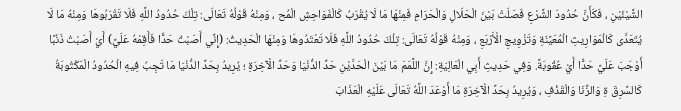الشَّيْئَيْنِ ، فَكَأَنَّ حُدُودَ الشَّرْعِ فَصَلَتْ بَيْنَ الْحَلَالِ وَالْحَرَامِ فَمِنْهَا مَا لَا يُقْرَبُ كَالْفَوَاحِشِ الْمُح ، وَمِنْهُ قَوْلُهُ تَعَالَى: تِلْكَ حُدُودُ اللَّهِ فَلَا تَقْرَبُوهَا وَمِنْهُ مَا لَا يُتَعَدَّى كَالْمَوَارِيثِ الْمُعَيَّنَةِ وَتَزْوِيجِ الْأَرْبَعِ ، وَمِنْهُ قَوْلُهُ تَعَالَى: تِلْكَ حُدُودُ اللَّهِ فَلَا تَعْتَدُوهَا وَمِنْهَا الْحَدِيثُ: (إِنِّي أَصَبْتُ حَدًّا فَأَقِمْهُ عَلَيَّ) أَيْ أَصَبْتُ ذَنْبًا أَوْجَبَ عَلَيَّ حَدًّا أَيْ عُقُوبَةً. وَفِي حَدِيثِ أَبِي الْعَالِيَةِ: إِنَّ اللَّمَمَ مَا بَيْنَ الْحَدَّيْنِ حَدِّ الدُّنْيَا وَحَدِّ الْآخِرَةِ ؛ يُرِيدُ بِحَدِّ الدُّنْيَا مَا تَجِبُ فِيهِ الْحُدُودُ الْمَكْتُوبَةُ كَالسَّرِقَ ةِ وَالزِّنَا وَالْقَذْفِ ، وَيُرِيدُ بِحَدِّ الْآخِرَةِ مَا أَوْعَدَ اللَّهُ تَعَالَى عَلَيْهِ الْعَذَابَ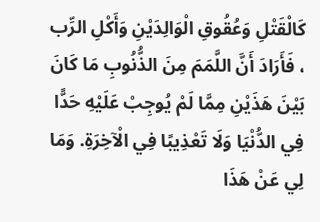كَالْقَتْلِ وَعُقُوقِ الْوَالِدَيْنِ وَأَكْلِ الرِّب ، فَأَرَادَ أَنَّ اللَّمَمَ مِنَ الذُّنُوبِ مَا كَانَ بَيْنَ هَذَيْنِ مِمَّا لَمْ يُوجِبْ عَلَيْهِ حَدًّا فِي الدُّنْيَا وَلَا تَعْذِيبًا فِي الْآخِرَةِ. وَمَا لِي عَنْ هَذَا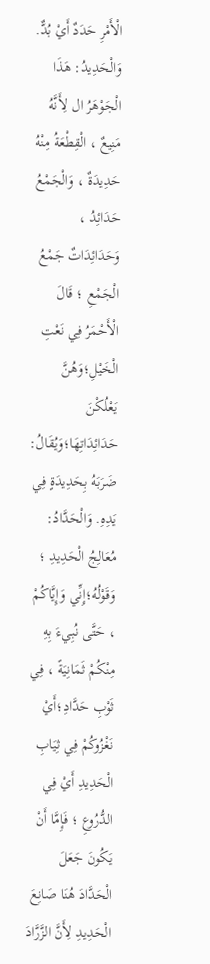الْأَمْرِ حَدَدٌ أَيْ بُدٌّ. وَالْحَدِيدُ: هَذَا الْجَوْهَرُ ال لِأَنَّهُ مَنِيعٌ ، الْقِطْعَةُ مِنْهُ حَدِيدَةٌ ، وَالْجَمْعُ حَدَائِدُ ، وَحَدَائِدَاتٌ جَمْعُ الْجَمْعِ ؛ قَالَ الْأَحْمَرُ فِي نَعْتِ الْخَيْلِ؛وَهُنَّ يَعْلُكْنَ حَدَائِدَاتِهَا؛وَيُقَالُ: ضَرَبَهُ بِحَدِيدَةٍ فِي يَدِهِ. وَالْحَدَّادُ: مُعَالِجُ الْحَدِيدِ ؛ وَقَوْلُهُ؛إِنِّي وَإِيَّاكُمْ ، حَتَّى نُبِيءَ بِهِ مِنْكُمْ ثَمَانِيَةً ، فِي ثَوْبِ حَدَّادِ؛أَيْ نَغْزُوكُمْ فِي ثِيَابِ الْحَدِيدِ أَيْ فِي الدُّرُوعِ ؛ فَإِمَّا أَنْ يَكُونَ جَعَلَ الْحَدَّادَ هُنَا صَانِعَ الْحَدِيدِ لِأَنَّ الزَّرَّادَ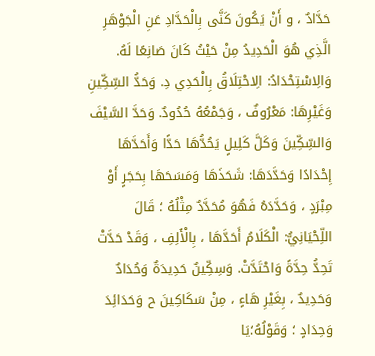حَدَّادٌ ، و أَنْ يَكُونَ كَنَّى بِالْحَدَّادِ عَنِ الْجَوْهَرِ الَّذِي هُوَ الْحَدِيدُ مِنْ حَيْثُ كَانَ صَانِعًا لَهُ. وَالِاسْتِحْدَادُ: الِاحْتِلَاقُ بِالْحَدِي دِ. وَحَدُّ السِّكِّينِ وَغَيْرِهَا: مَعْرُوفٌ ، وَجَمْعُهُ حُدُودٌ. وَحَدَّ السَّيْفَ وَالسِّكِّينَ وَكَلَّ كَلِيلٍ يَحُدُّهَا حَدًّا وَأَحَدَّهَا إِحْدَادًا وَحَدَّدَهَا: شَحَذَهَا وَمَسَحَهَا بِحَجَرٍ أَوْ مِبْرَدٍ ، وَحَدَّدَهُ فَهُوَ مُحَدَّدٌ مِثْلُهُ ؛ قَالَ اللِّحْيَانِيُّ: الْكَلَامُ أَحَدَّهَا ، بِالْأَلِفِ ، وَقَدْ حَدَّتْ تَحِدُّ حِدَّةً وَاحْتَدَّتْ. وَسِكِّينٌ حَدِيدَةٌ وَحُدَادٌ وَحَدِيدٌ ، بِغَيْرِ هَاءٍ ، مِنْ سَكَاكِينَ ح وَحَدَائِدَ وَحِدَادٍ ؛ وَقَوْلُهُ؛يَا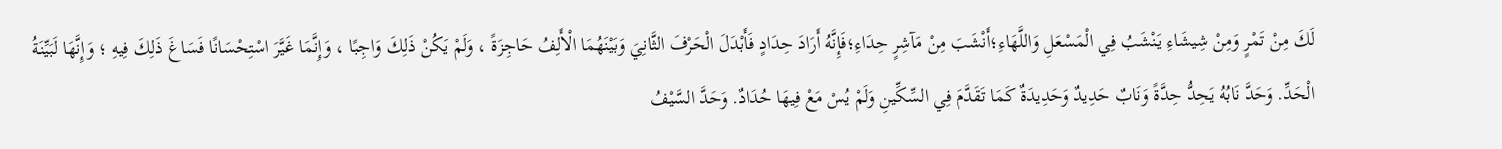لَكَ مِنْ تَمْرٍ وَمِنْ شِيشَاءِ يَنْشَبُ فِي الْمَسْعَلِ وَاللَّهَاءِ؛أَنْشَبَ مِنْ مَآشِرٍ حِدَاءِ؛فَإِنَّهُ أَرَادَ حِدَادٍ فَأَبْدَلَ الْحَرْفَ الثَّانِيَ وَبَيْنَهُمَا الْأَلِفُ حَاجِزَةً ، وَلَمْ يَكُنْ ذَلِكَ وَاجِبًا ، وَإِنَّمَا غَيَّرَ اسْتِحْسَانًا فَسَاغَ ذَلِكَ فِيهِ ؛ وَإِنَّهَا لَبَيِّنَةُ الْحَدِّ. وَحَدَّ نَابُهُ يَحِدُّ حِدَّةً وَنَابٌ حَدِيدٌ وَحَدِيدَةٌ كَمَا تَقَدَّمَ فِي السِّكِّينِ وَلَمْ يُسْ مَعْ فِيهَا حُدَادٌ. وَحَدَّ السَّيْفُ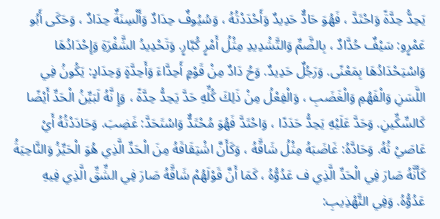يَحِدُّ حِدَّةً وَاحْتَدَّ ، فَهُوَ حَادٌّ حَدِيدٌ وَأَحْدَدْتُهُ ، وَسُيُوفٌ حِدَادٌ وَأَلْسِنَةٌ حِدَادٌ ، وَحَكَى أَبُو عَمْرٍو: سَيْفٌ حُدَّادٌ ، بِالضَّمِّ وَالتَّشْدِيدِ مِثْلُ أَمْرٍ كُبَّارٍ. وَتَحْدِيدُ الشَّفْرَةِ وَإِحْدَادُهَا وَاسْتِحْدَادُهَا بِمَعْنًى. وَرَجُلٌ حَدِيدٌ. وَحُ دَادٌ مِنْ قَوْمٍ أَحِدَّاءَ وَأَحِدَّةٍ وَحِدَادٍ: يَكُونُ فِي اللَّسَنِ وَالْفَهْمِ وَالْغَضَبِ ، وَالْفِعْلُ مِنْ ذَلِكَ كُلِّهِ حَدَّ يَحِدُّ حِدَّةً ، وَإِ نَّهُ لَبَيِّنُ الْحَدِّ أَيْضًا كَالسِّكِّينِ. وَحَدَّ عَلَيْهِ يَحِدُّ حَدَدًا ، وَاحْتَدَّ فَهُوَ مُحْتَدٌّ وَاسْتَحَدَّ: غَضِبَ. وَحَادَدْتُهُ أَيْ عَاصَيْ تُهُ. وَحَادَّهُ: غَاضَبَهُ مِثْلُ شَاقَّهُ ، وَكَأَنَّ اشْتِقَاقَهُ مِنَ الْحَدِّ الَّذِي هُوَ الْحَيِّزُ وَالنَّاحِيَةُ كَأَنَّهُ صَارَ فِي الْحَدِّ الَّذِي ف عَدُوُّهُ ، كَمَا أَنَّ قَوْلَهُمْ شَاقَّهُ صَارَ فِي الشِّقِّ الَّذِي فِيهِ عَدُوُّهُ. وَفِي التَّهْذِيبِ: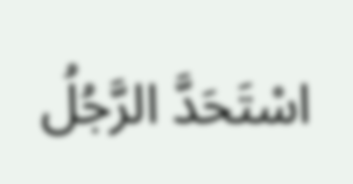اسْتَحَدَّ الرَّجُلُ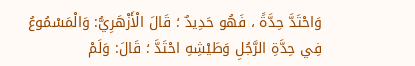وَاحْتَدَّ حِدَّةً ، فَهُو حَدِيدٌ ؛ قَالَ الْأَزْهَرِيُّ: وَالْمَسْمُوعُ فِي حِدَّةِ الرَّجُلِ وَطَيْشِهِ احْتَدَّ ؛ قَالَ: وَلَمْ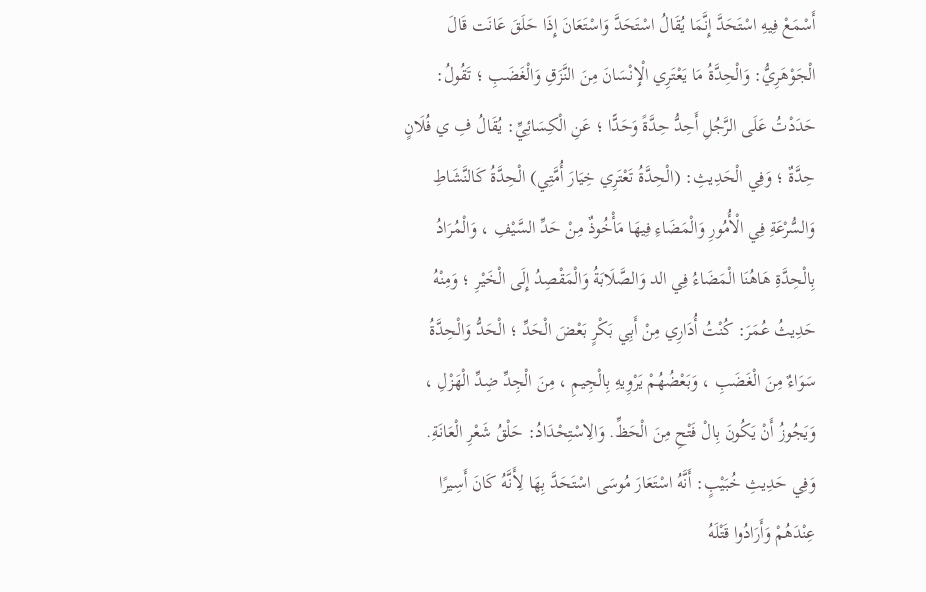أَسْمَعْ فِيهِ اسْتَحَدَّ إِنَّمَا يُقَالُ اسْتَحَدَّ وَاسْتَعَانَ إِذَا حَلَقَ عَانَت قَالَ الْجَوْهَرِيُّ: وَالْحِدَّةُ مَا يَعْتَرِي الْإِنْسَانَ مِنَ النَّزَقِ وَالْغَضَبِ ؛ تَقُولُ: حَدَدْتُ عَلَى الرَّجُلِ أَحِدُّ حِدَّةً وَحَدًّا ؛ عَنِ الْكِسَائِيِّ: يُقَالُ فِ ي فُلَانٍ حِدَّةٌ ؛ وَفِي الْحَدِيثِ: (الْحِدَّةُ تَعْتَرِي خِيَارَ أُمَّتِي) الْحِدَّةُ كَالنَّشَاطِ وَالسُّرْعَةِ فِي الْأُمُورِ وَالْمَضَاءِ فِيهَا مَأْخُوذٌ مِنْ حَدِّ السَّيْفِ ، وَالْمُرَادُ بِالْحِدَّةِ هَاهُنَا الْمَضَاءُ فِي الد وَالصَّلَابَةُ وَالْمَقْصِدُ إِلَى الْخَيْرِ ؛ وَمِنْهُ حَدِيثُ عُمَرَ: كُنْتُ أُدَارِي مِنْ أَبِي بَكْرٍ بَعْضَ الْحَدِّ ؛ الْحَدُّ وَالْحِدَّةُ سَوَاءٌ مِنَ الْغَضَبِ ، وَبَعْضُهُمْ يَرْوِيهِ بِالْجِيمِ ، مِنَ الْجِدِّ ضِدِّ الْهَزْلِ ، وَيَجُوزُ أَنْ يَكُونَ بِالْ فَتْحِ مِنَ الْحَظِّ. وَالِاسْتِحْدَادُ: حَلْقُ شَعْرِ الْعَانَةِ. وَفِي حَدِيثِ خُبَيْبٍ: أَنَّهُ اسْتَعَارَ مُوسَى اسْتَحَدَّ بِهَا لِأَنَّهُ كَانَ أَسِيرًا عِنْدَهُمْ وَأَرَادُوا قَتْلَهُ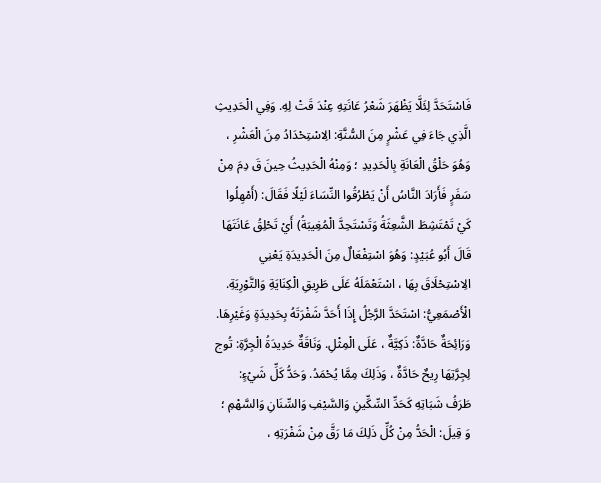فَاسْتَحَدَّ لِئَلَّا يَظْهَرَ شَعْرُ عَانَتِهِ عِنْدَ قَتْ لِهِ. وَفِي الْحَدِيثِ الَّذِي جَاءَ فِي عَشْرٍ مِنَ السُّنَّةِ: الِاسْتِحْدَادُ مِنَ الْعَشْرِ ، وَهُوَ حَلْقُ الْعَانَةِ بِالْحَدِيدِ ؛ وَمِنْهُ الْحَدِيثُ حِينَ قَ دِمَ مِنْ سَفَرٍ فَأَرَادَ النَّاسُ أَنْ يَطْرُقُوا النِّسَاءَ لَيْلًا فَقَالَ: (أَمْهِلُوا كَيْ تَمْتَشِطَ الشَّعِثَةُ وَتَسْتَحِدَّ الْمُغِيبَةُ) أَيْ تَحْلِقُ عَانَتَهَا قَالَ أَبُو عُبَيْدٍ: وَهُوَ اسْتِفْعَالٌ مِنَ الْحَدِيدَةِ يَعْنِي الِاسْتِحْلَاقَ بِهَا ، اسْتَعْمَلَهُ عَلَى طَرِيقِ الْكِنَايَةِ وَالتَّوْرِيَةِ. الْأَصْمَعِيُّ: اسْتَحَدَّ الرَّجُلُ إِذَا أَحَدَّ شَفْرَتَهُ بِحَدِيدَةٍ وَغَيْرِهَا. وَرَائِحَةٌ حَادَّةٌ: ذَكِيَّةٌ ، عَلَى الْمِثْلِ. وَنَاقَةٌ حَدِيدَةُ الْجِرَّةِ: تُوج لِجِرَّتِهَا رِيحٌ حَادَّةٌ ، وَذَلِكَ مِمَّا يُحْمَدُ. وَحَدُّ كَلِّ شَيْءٍ: طَرَفُ شَبَاتِهِ كَحَدِّ السِّكِّينِ وَالسَّيْفِ وَالسِّنَانِ وَالسَّهْمِ ؛ وَ قِيلَ: الْحَدُّ مِنْ كُلِّ ذَلِكَ مَا رَقَّ مِنْ شَفْرَتِهِ ،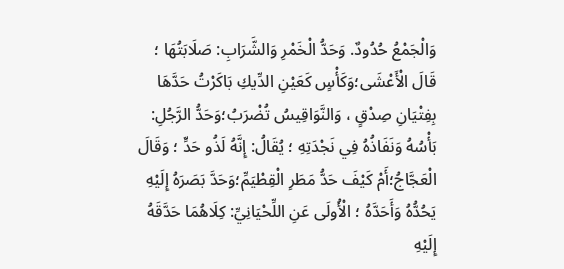وَالْجَمْعُ حُدُودٌ. وَحَدُّ الْخَمْرِ وَالشَّرَابِ: صَلَابَتُهَا ؛ قَالَ الْأَعْشَى؛وَكَأْسٍ كَعَيْنِ الدِّيكِ بَاكَرْتُ حَدَّهَا بِفِتْيَانِ صِدْقٍ ، وَالنَّوَاقِيسُ تُضْرَبُ؛وَحَدُّ الرَّجُلِ: بَأْسُهُ وَنَفَاذُهُ فِي نَجْدَتِهِ ؛ يُقَالُ: إِنَّهُ لَذُو حَدٍّ ؛ وَقَالَ الْعَجَّاجُ؛أَمْ كَيْفَ حَدُّ مَطَرِ الْقِطْيَمِّ؛وَحَدَّ بَصَرَهُ إِلَيْهِ يَحُدُّهُ وَأَحَدَّهُ ؛ الْأُولَى عَنِ اللِّحْيَانِيِّ: كِلَاهُمَا حَدَّقَهُ إِلَيْهِ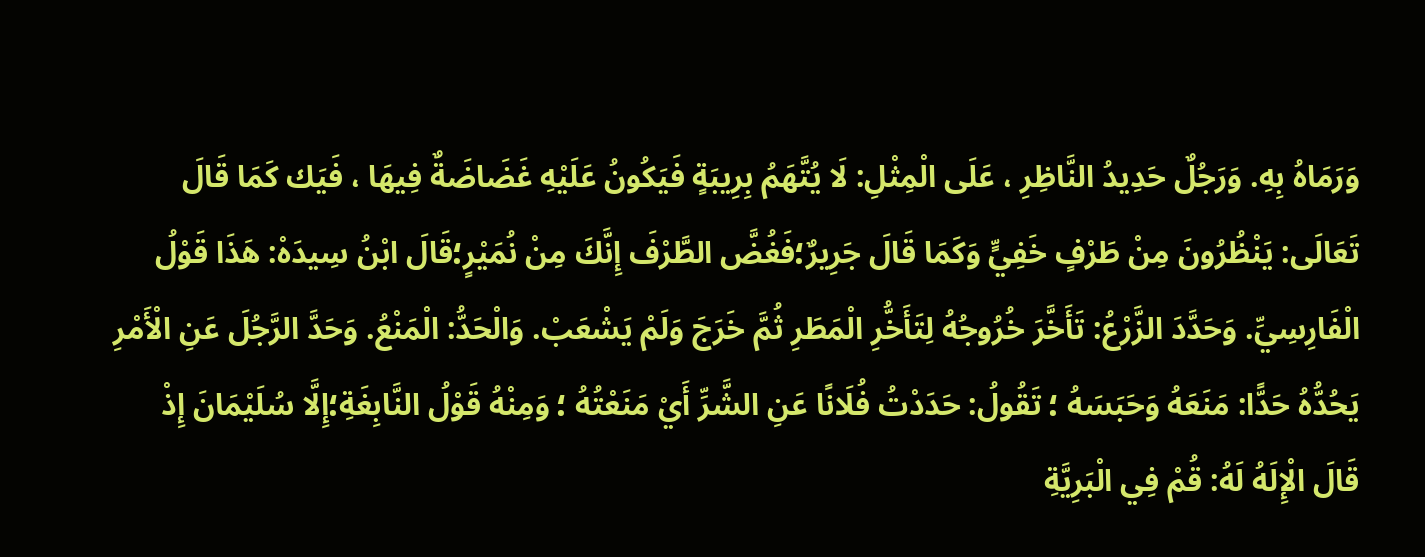وَرَمَاهُ بِهِ. وَرَجُلٌ حَدِيدُ النَّاظِرِ ، عَلَى الْمِثْلِ: لَا يُتَّهَمُ بِرِيبَةٍ فَيَكُونُ عَلَيْهِ غَضَاضَةٌ فِيهَا ، فَيَك كَمَا قَالَ تَعَالَى: يَنْظُرُونَ مِنْ طَرْفٍ خَفِيٍّ وَكَمَا قَالَ جَرِيرٌ؛فَغُضَّ الطَّرْفَ إِنَّكَ مِنْ نُمَيْرٍ؛قَالَ ابْنُ سِيدَهْ: هَذَا قَوْلُ الْفَارِسِيِّ. وَحَدَّدَ الزَّرْعُ: تَأَخَّرَ خُرُوجُهُ لِتَأَخُّرِ الْمَطَرِ ثُمَّ خَرَجَ وَلَمْ يَشْعَبْ. وَالْحَدُّ: الْمَنْعُ. وَحَدَّ الرَّجُلَ عَنِ الْأَمْرِ يَحُدُّهُ حَدًّا: مَنَعَهُ وَحَبَسَهُ ؛ تَقُولُ: حَدَدْتُ فُلَانًا عَنِ الشَّرِّ أَيْ مَنَعْتُهُ ؛ وَمِنْهُ قَوْلُ النَّابِغَةِ؛إِلَّا سُلَيْمَانَ إِذْ قَالَ الْإِلَهُ لَهُ: قُمْ فِي الْبَرِيَّةِ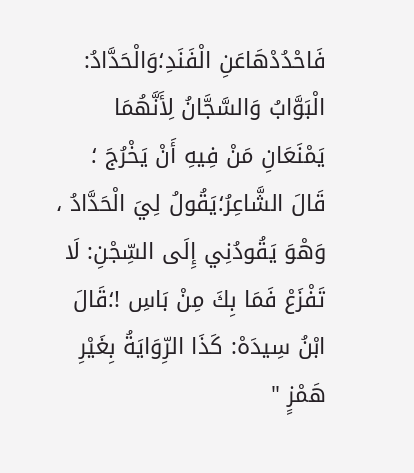فَاحْدُدْهَاعَنِ الْفَنَدِ؛وَالْحَدَّادُ: الْبَوَّابُ وَالسَّجَّانُ لِأَنَّهُمَا يَمْنَعَانِ مَنْ فِيهِ أَنْ يَخْرُجَ ؛ قَالَ الشَّاعِرُ؛يَقُولُ لِيَ الْحَدَّادُ ، وَهْوَ يَقُودُنِي إِلَى السِّجْنِ: لَا تَفْزَعْ فَمَا بِكَ مِنْ بَاسِ !؛قَالَ ابْنُ سِيدَهْ: كَذَا الرِّوَايَةُ بِغَيْرِ هَمْزٍ "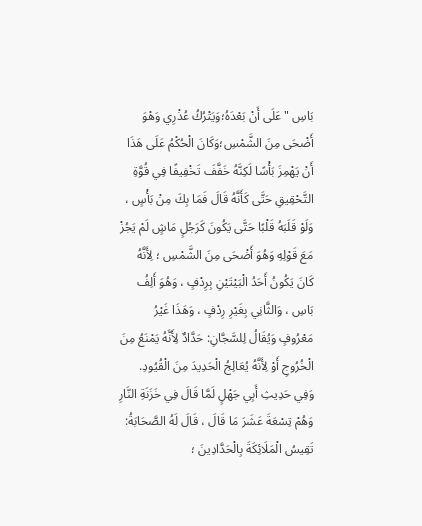بَاسِ " عَلَى أَنْ بَعْدَهُ؛وَيَتْرُكُ عُذْرِي وَهْوَ أَضْحَى مِنَ الشَّمْسِ؛وَكَانَ الْحُكْمُ عَلَى هَذَا أَنْ يَهْمِزَ بَأْسًا لَكِنَّهُ خَفَّفَ تَخْفِيفًا فِي قُوَّةِ التَّحْقِيقِ حَتَّى كَأَنَّهُ قَالَ فَمَا بِكَ مِنْ بَأْسٍ ، وَلَوْ قَلَبَهُ قَلْبًا حَتَّى يَكُونَ كَرَجُلٍ مَاشٍ لَمْ يَجُزْ مَعَ قَوْلِهِ وَهُوَ أَضْحَى مِنَ الشَّمْسِ ؛ لِأَنَّهُ كَانَ يَكُونُ أَحَدُ الْبَيْتَيْنِ بِرِدْفٍ ، وَهُوَ أَلِفُ بَاسِ ، وَالثَّانِي بِغَيْرِ رِدْفٍ ، وَهَذَا غَيْرُ مَعْرُوفٍ وَيُقَالُ لِلسَّجَّانِ: حَدَّادٌ لِأَنَّهُ يَمْنَعُ مِنَ الْخُرُوجِ أَوْ لِأَنَّهُ يُعَالِجُ الْحَدِيدَ مِنَ الْقُيُودِ. وَفِي حَدِيثِ أَبِي جَهْلٍ لَمَّا قَالَ فِي خَزَنَةِ النَّارِ وَهُمْ تِسْعَةَ عَشَرَ مَا قَالَ ، قَالَ لَهُ الصَّحَابَةُ: تَقِيسُ الْمَلَائِكَةَ بِالْحَدَّادِينَ ؛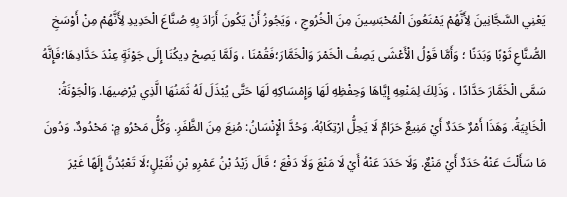يَعْنِي السَّجَّانِينَ لِأَنَّهُمْ يَمْنَعُونَ الْمُحْبَسِينَ مِنَ الْخُرُوجِ ، وَيَجُوزُ أَنْ يَكُونَ أَرَادَ بِهِ صُنَّاعَ الْحَدِيدِ لِأَنَّهُمْ مِنْ أَوْسَخِ الصُّنَّاعِ ثَوْبًا وَبَدَنًا ؛ وَأَمَّا قَوْلُ الْأَعْشَى يَصِفُ الْخَمْرَ وَالْخَمَّارَ؛فَقُمْنَا ، وَلَمَّا يَصِحْ دِيكُنَا إِلَى جَوْنَةٍ عِنْدَ حَدَّادِهَا؛فَإِنَّهُ سَمَّى الْخَمَّارَ حَدَّادًا ، وَذَلِكَ لِمَنْعِهِ إِيَّاهَا وَحِفْظِهِ لَهَا وَإِمْسَاكِهِ لَهَا حَتَّى يُبْذَلَ لَهُ ثَمَنُهَا الَّذِي يُرْضِيهَا. وَالْجَوْنَةُ: الْخَابِيَةُ. وَهَذَا أَمْرٌ حَدَدٌ أَيْ مَنِيعٌ حَرَامٌ لَا يَحِلُّ ارْتِكَابُهُ. وَحُدَّ الْإِنْسَانُ: مُنِعَ مِنَ الظَّفَرِ. وَكُلُّ مَحْرُو مٍ: مَحْدُودٌ. وَدُونَ مَا سَأَلْتَ عَنْهُ حَدَدٌ أَيْ مَنْعٌ. وَلَا حَدَدَ عَنْهُ أَيْ لَا مَنْعَ وَلَا دَفْعَ ؛ قَالَ زَيْدُ بْنُ عَمْرِو بْنِ نُفَيْلٍ؛لَا تَعْبُدُنَّ إِلَهًا غَيْرَ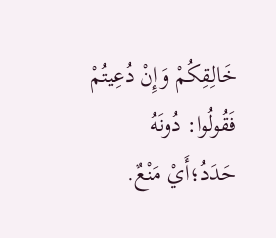خَالِقِكُمْ وَإِنْ دُعِيتُمْ فَقُولُوا: دُونَهُ حَدَدُ؛أَيْ مَنْعٌ.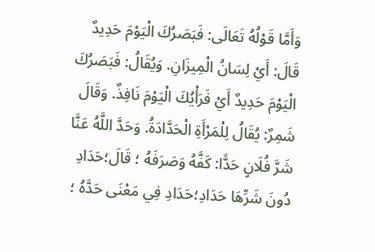وَأَمَّا قَوْلُهُ تَعَالَى: فَبَصَرُكَ الْيَوْمَ حَدِيدٌ قَالَ: أَيْ لِسَانُ الْمِيزَانِ. وَيُقَالُ: فَبَصَرُكَ الْيَوْمَ حَدِيدٌ أَيْ فَرَأْيُكَ الْيَوْمَ نَافِذٌ. وَقَالَ شَمِرٌ: يُقَالُ لِلْمَرْأَةِ الْحَدَّادَةُ. وَحَدَّ اللَّهُ عَنَّا شَرَّ فُلَانٍ حَدًّا: كَفَّهُ وَصَرَفَهُ ؛ قَالَ؛حَدَادِ دُونَ شَرِّهَا حَدَادِ؛حَدَادِ فِي مَعْنَى حَدَّهُ ؛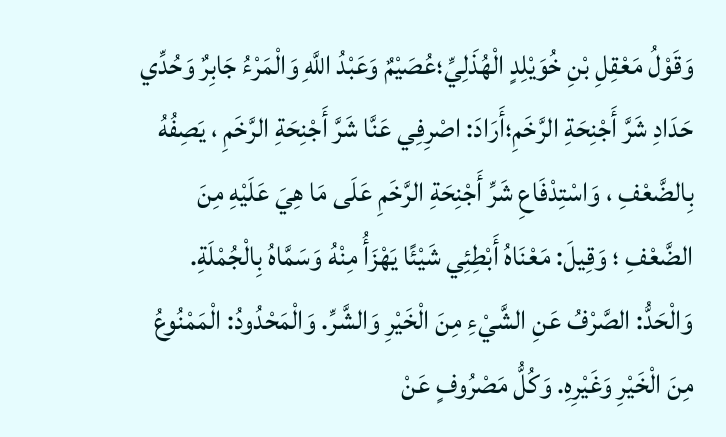وَقَوْلُ مَعْقِلِ بْنِ خُوَيْلِدٍ الْهُذَلِيِّ؛عُصَيْمٌ وَعَبْدُ اللَّهِ وَالْمَرْءُ جَابِرٌ وَحُدِّي حَدَادِ شَرَّ أَجْنِحَةِ الرَّخَمِ؛أَرَادَ: اصْرِفِي عَنَّا شَرَّ أَجْنِحَةِ الرَّخَمِ ، يَصِفُهُ بِالضَّعْفِ ، وَاسْتِدْفَاعِ شَرِّ أَجْنِحَةِ الرَّخَمِ عَلَى مَا هِيَ عَلَيْهِ مِنَ الضَّعْفِ ؛ وَقِيلَ: مَعْنَاهُ أَبْطِئِي شَيْئًا يَهْزَأُ مِنْهُ وَسَمَّاهُ بِالْجُمْلَةِ. وَالْحَدُّ: الصَّرْفُ عَنِ الشَّيْءِ مِنَ الْخَيْرِ وَالشَّرِّ. وَالْمَحْدُودُ: الْمَمْنُوعُ مِنَ الْخَيْرِ وَغَيْرِهِ. وَكُلُّ مَصْرُوفٍ عَنْ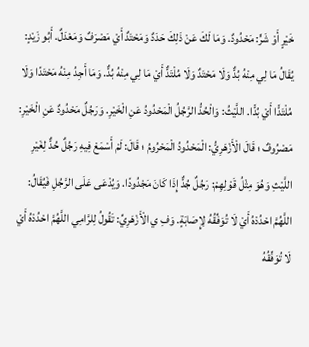خَيْرٍ أَوْ شَرٍّ: مَحْدُودٌ. وَمَا لَكَ عَنْ ذَلِكَ حَدَدٌ وَمَحْتَدٌ أَيْ مَصْرَفٌ وَمَعْدَلٌ. أَبُو زَيْدٍ: يُقَالُ مَا لِي مِنْهُ بُدٌّ وَلَا مَحْتَدٌ وَلَا مُلْتَدٌّ أَيْ مَا لِي مِنْهُ بُدٌّ. وَمَا أَجِدُ مِنْهُ مَحْتَدًا وَلَا مُلْتَدًّا أَيْ بُدًّا. اللَّيْثُ: وَالْحُدُّ الرَّجُلُ الْمَحْدُودُ عَنِ الْخَيْرِ. وَرَجُلٌ مَحْدُودٌ عَنِ الْخَيْرِ: مَصْرُوفٌ ؛ قَالَ الْأَزْهَرِيُّ: الْمَحْدُودُ الْمَحْرُومُ ؛ قَالَ: لَمْ أَسْمَعْ فِيهِ رَجُلٌ حُدٌّ لِغَيْرِ اللَّيْثِ وَهُوَ مِثْلُ قَوْلِهِمْ: رَجُلٌ جُدٌّ إِذَا كَانَ مَجْدُودًا. وَيُدْعَى عَلَى الرَّجُلِ فَيُقَالُ: اللَّهُمَّ احْدُدْهُ أَيْ لَا تُوَفِّقُهُ لِإِصَابَةٍ. وَفِ ي الْأَزْهَرِيِّ: تَقُولُ لِلرَّامِي اللَّهُمَّ احْدُدْهُ أَيْ لَا تُوَفِّقُهُ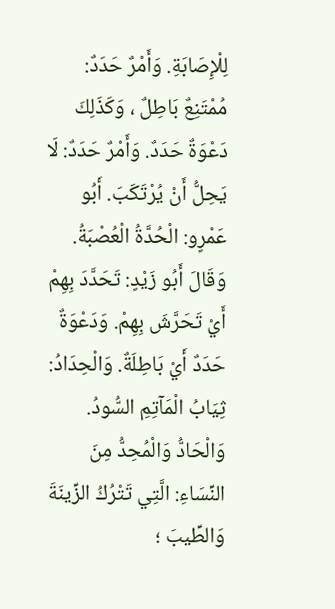لِلْإِصَابَةِ. وَأَمْرٌ حَدَدٌ: مُمْتَنِعٌ بَاطِلٌ ، وَكَذَلِكَ دَعْوَةٌ حَدَدٌ. وَأَمْرٌ حَدَدٌ: لَا يَحِلُّ أَنْ يُرْتَكَبَ. أَبُو عَمْرٍو: الْحُدَّةُ الْعُصْبَةُ. وَقَالَ أَبُو زَيْدٍ: تَحَدَّدَ بِهِمْ أَيْ تَحَرَّشَ بِهِمْ. وَدَعْوَةٌ حَدَدٌ أَيْ بَاطِلَةٌ. وَالْحِدَادُ: ثِيَابُ الْمَآتِمِ السُّودُ. وَالْحَادُّ وَالْمُحِدُّ مِنَ النِّسَاءِ: الَّتِي تَتْرُكُ الزِّينَةَ وَالطِّيبَ ؛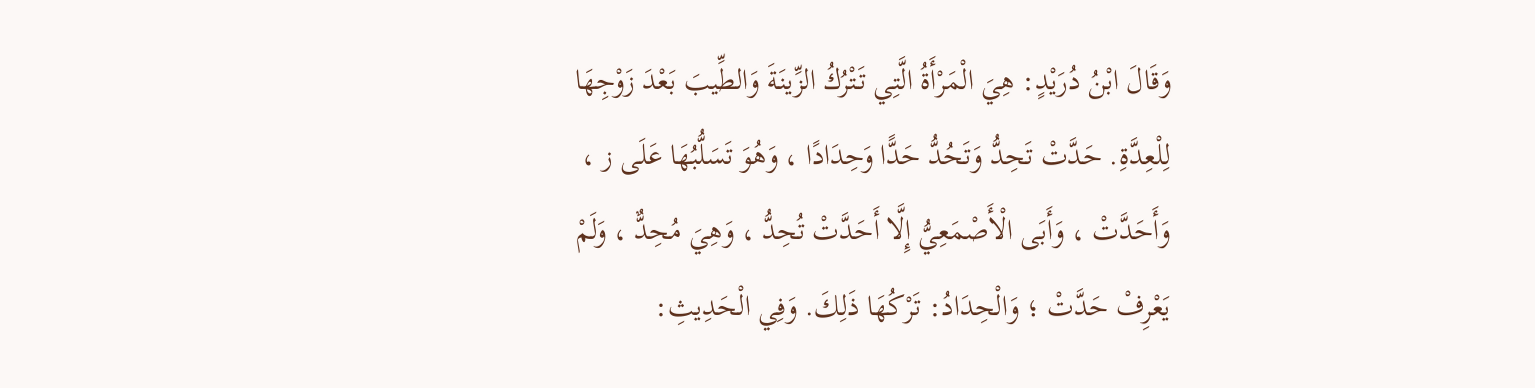وَقَالَ ابْنُ دُرَيْدٍ: هِيَ الْمَرْأَةُ الَّتِي تَتْرُكُ الزِّينَةَ وَالطِّيبَ بَعْدَ زَوْجِهَا لِلْعِدَّةِ. حَدَّتْ تَحِدُّ وَتَحُدُّ حَدًّا وَحِدَادًا ، وَهُوَ تَسَلُّبُهَا عَلَى ز ، وَأَحَدَّتْ ، وَأَبَى الْأَصْمَعِيُّ إِلَّا أَحَدَّتْ تُحِدُّ ، وَهِيَ مُحِدٌّ ، وَلَمْ يَعْرِفْ حَدَّتْ ؛ وَالْحِدَادُ: تَرْكُهَا ذَلِكَ. وَفِي الْحَدِيثِ: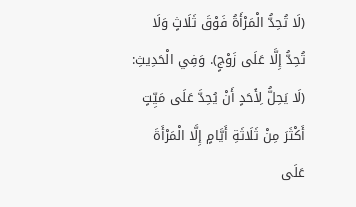(لَا تُحِدُّ الْمَرْأَةُ فَوْقَ ثَلَاثٍ وَلَا تُحِدُّ إِلَّا عَلَى زَوْجٍ). وَفِي الْحَدِيثِ: (لَا يَحِلُّ لِأَحَدٍ أَنْ يُحِدَّ عَلَى مَيِّتٍ أَكْثَرَ مِنْ ثَلَاثَةِ أَيَّامٍ إِلَّا الْمَرْأَةَ عَلَى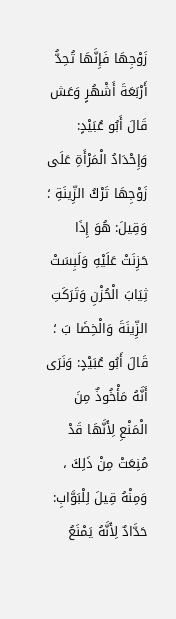زَوْجِهَا فَإِنَّهَا تُحِدُّ أَرْبَعَةَ أَشْهُرٍ وَعَش قَالَ أَبُو عُبَيْدٍ: وَإِحْدَادُ الْمَرْأَةِ عَلَى زَوْجِهَا تَرْكُ الزِّينَةِ ؛ وَقِيلَ: هُوَ إِذَا حَزِنَتْ عَلَيْهِ وَلَبِسَتْ ثِيَابَ الْحُزْنِ وَتَرَكَتِ الزِّينَةَ وَالْخِضَا بَ ؛ قَالَ أَبُو عُبَيْدٍ: وَنَرَى أَنَّهُ مَأْخُوذٌ مِنَ الْمَنْعِ لِأَنَّهَا قَدْ مُنِعَتْ مِنْ ذَلِكَ ، وَمِنْهُ قِيلَ لِلْبَوَّابِ: حَدَّادٌ لِأَنَّهُ يَمْنَعُ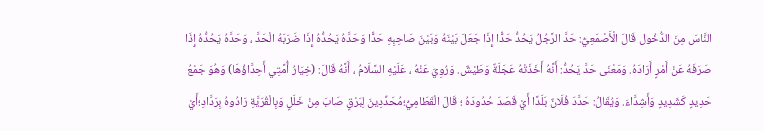النَّاسَ مِنَ الدُّخُول قَالَ الْأَصْمَعِيُّ: حَدَّ الرَّجُلُ يَحُدُّ حَدًّا إِذَا جَعَلَ بَيْنَهُ وَبَيْنَ صَاحِبِهِ حَدًّا وَحَدَّهُ يَحُدُّهُ إِذَا ضَرَبَهُ الْحَدَّ ، وَحَدَّهُ يَحُدُّهُ إِذَا صَرَفَهُ عَنْ أَمْرٍ أَرَادَهُ. وَمَعْنَى حَدَّ يَحُدُّ: أَنَّهُ أَخَذَتْهُ عَجَلَةٌ وَطَيْشٌ. وَرُوِيَ عَنْهُ ، عَلَيْهِ السَّلَامُ ، أَنَّهُ قَالَ: (خِيَارُ أُمَّتِي أَحِدَّاؤُهَا) وَهُوَ جَمْعُ حَدِيدٍ كَشَدِيدٍ وَأَشِدَّاءَ. وَيُقَالُ: حَدَّدَ فُلَانٌ بَلَدًا أَيْ قَصَدَ حُدُودَهُ ؛ قَالَ الْقَطَامِيُّ؛مُحَدِّدِينَ لِبَرْقٍ صَابَ مِنْ خَلَلٍ وَبِالْقُرَيَّةِ رَادُوهُ بِرَدَّادِ؛أَيْ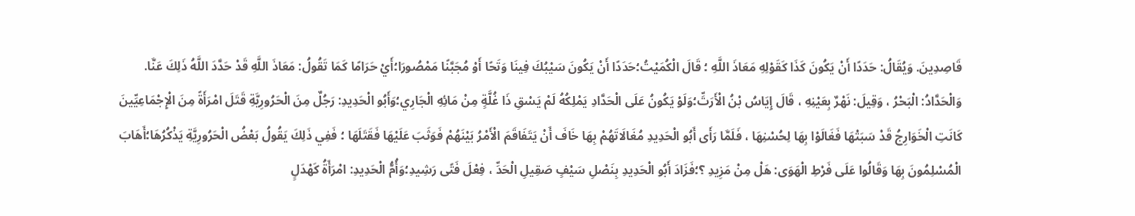قَاصِدِينَ. وَيُقَالُ: حَدَدًا أَنْ يَكُونَ كَذَا كَقَوْلِهِ مَعَاذَ اللَّهِ ؛ قَالَ الْكُمَيْتُ؛حَدَدًا أَنْ يَكُونَ سَيْبُكَ فِينَا وَتَحًا أَوْ مُجَبَّنًا مَمْصُورَا؛أَيْ حَرَامًا كَمَا تَقُولُ: مَعَاذَ اللَّهِ قَدْ حَدَّدَ اللَّهُ ذَلِكَ عَنَّا. وَالْحَدَّادُ: الْبَحْرُ ، وَقِيلَ: نَهْرٌ بِعَيْنِهِ ، قَالَ إِيَاسُ بْنُ الْأَرَتِّ؛وَلَوْ يَكُونُ عَلَى الْحَدَّادِ يَمْلِكُهُ لَمْ يَسْقِ ذَا غُلَّةٍ مِنْ مَائِهِ الْجَارِي؛وَأَبُو الْحَدِيدِ: رَجُلٌ مِنَ الْحَرُورِيَّةِ قَتَلَ امْرَأَةً مِنَ الْإِجْمَاعِيِّينَ كَانَتِ الْخَوَارِجُ قَدْ سَبَتْهَا فَغَالَوْا بِهَا لِحُسْنِهَا ، فَلَمَّا رَأَى أَبُو الْحَدِيدِ مُغَالَاتَهُمْ بِهَا خَافَ أَنْ يَتَفَاقَمَ الْأَمْرُ بَيْنَهُمْ فَوَثَبَ عَلَيْهَا فَقَتَلَهَا ؛ فَفِي ذَلِكَ يَقُولُ بَعْضُ الْحَرُورِيَّةِ يَذْكُرُهَا؛أَهَابَ الْمُسْلِمُونَ بِهَا وَقَالُوا عَلَى فَرْطِ الْهَوَى: هَلْ مِنْ مَزِيدِ ؟؛فَزَادَ أَبُو الْحَدِيدِ بِنَصْلِ سَيْفٍ صَقِيلِ الْحَدِّ ، فِعْلَ فَتًى رَشِيدِ؛وَأُمُّ الْحَدِيدِ: امْرَأَةُ كَهْدَلٍ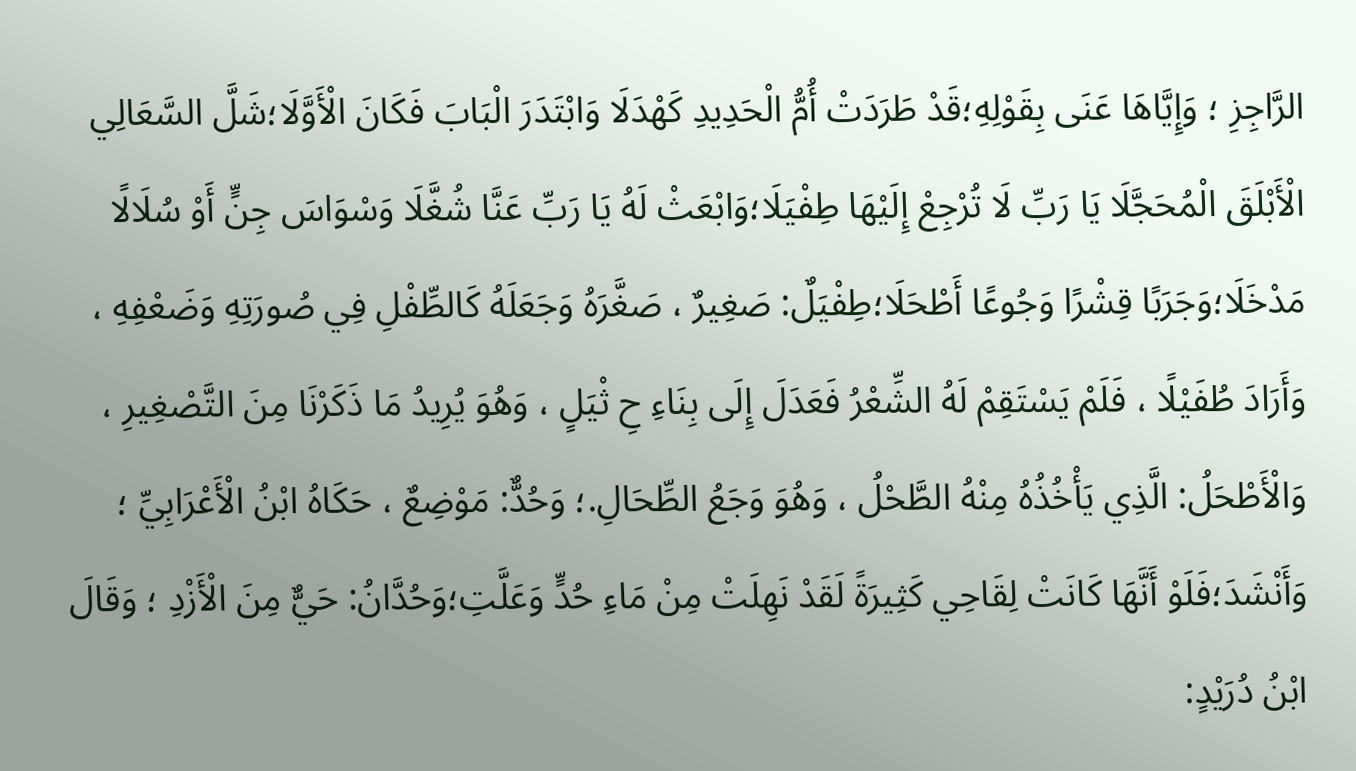الرَّاجِزِ ؛ وَإِيَّاهَا عَنَى بِقَوْلِهِ؛قَدْ طَرَدَتْ أُمُّ الْحَدِيدِ كَهْدَلَا وَابْتَدَرَ الْبَابَ فَكَانَ الْأَوَّلَا؛شَلَّ السَّعَالِي الْأَبْلَقَ الْمُحَجَّلَا يَا رَبِّ لَا تُرْجِعْ إِلَيْهَا طِفْيَلَا؛وَابْعَثْ لَهُ يَا رَبِّ عَنَّا شُغَّلَا وَسْوَاسَ جِنٍّ أَوْ سُلَالًا مَدْخَلَا؛وَجَرَبًا قِشْرًا وَجُوعًا أَطْحَلَا؛طِفْيَلٌ: صَغِيرٌ ، صَغَّرَهُ وَجَعَلَهُ كَالطِّفْلِ فِي صُورَتِهِ وَضَعْفِهِ ، وَأَرَادَ طُفَيْلًا ، فَلَمْ يَسْتَقِمْ لَهُ الشِّعْرُ فَعَدَلَ إِلَى بِنَاءِ حِ ثْيَلٍ ، وَهُوَ يُرِيدُ مَا ذَكَرْنَا مِنَ التَّصْغِيرِ ، وَالْأَطْحَلُ: الَّذِي يَأْخُذُهُ مِنْهُ الطَّحْلُ ، وَهُوَ وَجَعُ الطِّحَالِ.؛ وَحُدٌّ: مَوْضِعٌ ، حَكَاهُ ابْنُ الْأَعْرَابِيِّ ؛ وَأَنْشَدَ؛فَلَوْ أَنَّهَا كَانَتْ لِقَاحِي كَثِيرَةً لَقَدْ نَهِلَتْ مِنْ مَاءِ حُدٍّ وَعَلَّتِ؛وَحُدَّانُ: حَيٌّ مِنَ الْأَزْدِ ؛ وَقَالَ ابْنُ دُرَيْدٍ: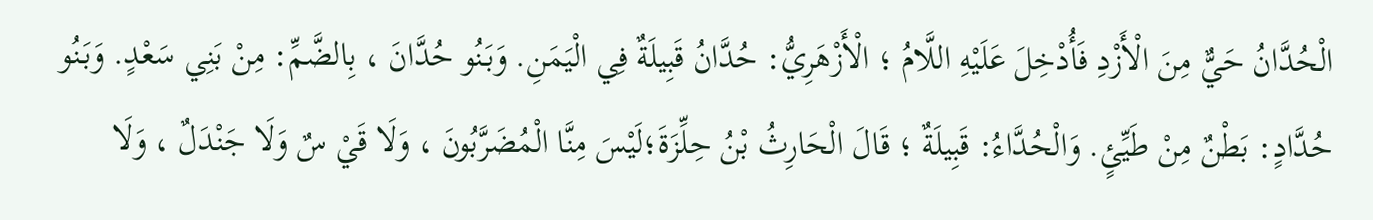الْحُدَّانُ حَيٌّ مِنَ الْأَزْدِ فَأُدْخِلَ عَلَيْهِ اللَّامُ ؛ الْأَزْهَرِيُّ: حُدَّانُ قَبِيلَةٌ فِي الْيَمَنِ. وَبَنُو حُدَّانَ ، بِالضَّمِّ: مِنْ بَنِي سَعْدٍ. وَبَنُو حُدَّادٍ: بَطْنٌ مِنْ طَيِّئٍ. وَالْحُدَّاءُ: قَبِيلَةٌ ؛ قَالَ الْحَارِثُ بْنُ حِلِّزَةَ؛لَيْسَ مِنَّا الْمُضَرَّبُونَ ، وَلَا قَيْ سٌ وَلَا جَنْدَلٌ ، وَلَا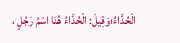الْحُدَّاءُ؛وَقِيلَ: الْحُدَّاءُ هُنَا اسْمُ رَجُلٍ ،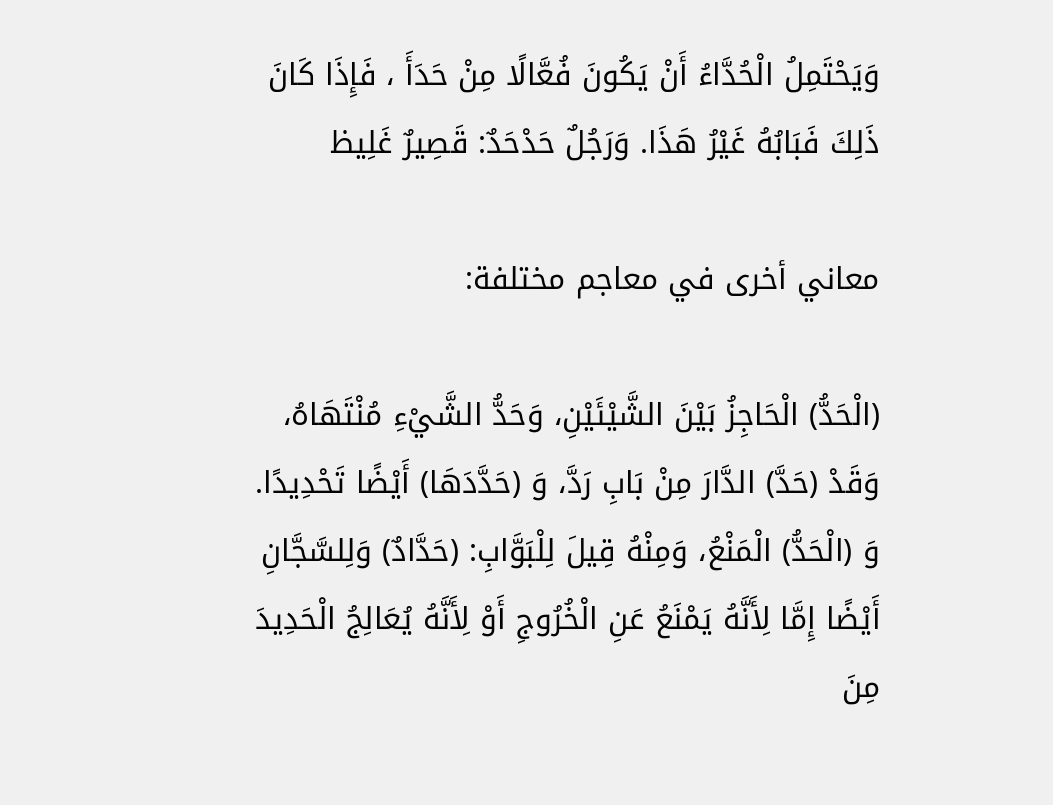وَيَحْتَمِلُ الْحُدَّاءُ أَنْ يَكُونَ فُعَّالًا مِنْ حَدَأَ ، فَإِذَا كَانَ ذَلِكَ فَبَابُهُ غَيْرُ هَذَا. وَرَجُلٌ حَدْحَدٌ: قَصِيرٌ غَلِيظ

معاني أخرى في معاجم مختلفة:

(الْحَدُّ) الْحَاجِزُ بَيْنَ الشَّيْئَيْنِ، وَحَدُّ الشَّيْءِ مُنْتَهَاهُ، وَقَدْ (حَدَّ) الدَّارَ مِنْ بَابِ رَدَّ، وَ (حَدَّدَهَا) أَيْضًا تَحْدِيدًا. وَ (الْحَدُّ) الْمَنْعُ، وَمِنْهُ قِيلَ لِلْبَوَّابِ: (حَدَّادٌ) وَلِلسَّجَّانِ أَيْضًا إِمَّا لِأَنَّهُ يَمْنَعُ عَنِ الْخُرُوجِ أَوْ لِأَنَّهُ يُعَالِجُ الْحَدِيدَ مِنَ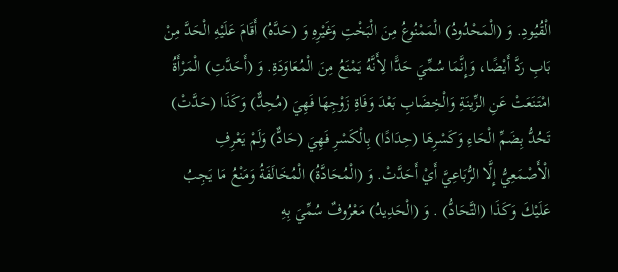الْقُيُودِ. وَ (الْمَحْدُودُ) الْمَمْنُوعُ مِنَ الْبَخْتِ وَغَيْرِهِ وَ (حَدَّهُ) أَقَامَ عَلَيْهِ الْحَدَّ مِنْ بَابِ رَدَّ أَيْضًا، وَإِنَّمَا سُمِّيَ حَدًّا لِأَنَّهُ يَمْنَعُ مِنَ الْمُعَاوَدَةِ. وَ (أَحَدَّتِ) الْمَرْأَةُ امْتَنَعَتْ عَنِ الزِّينَةِ وَالْخِضَابِ بَعْدَ وَفَاةِ زَوْجِهَا فَهِيَ (مُحِدٌّ) وَكَذَا (حَدَّتْ) تَحُدُّ بِضَمِّ الْحَاءِ وَكَسْرِهَا (حِدَادًا) بِالْكَسْرِ فَهِيَ (حَادٌّ) وَلَمْ يَعْرِفِ الْأَصْمَعِيُّ إِلَّا الرُّبَاعِيَّ أَيْ أَحَدَّتْ. وَ (الْمُحَادَّةُ) الْمُخَالَفَةُ وَمَنْعُ مَا يَجِبُ عَلَيْكَ وَكَذَا (التَّحَادُّ) . وَ (الْحَدِيدُ) مَعْرُوفٌ سُمِّيَ بِهِ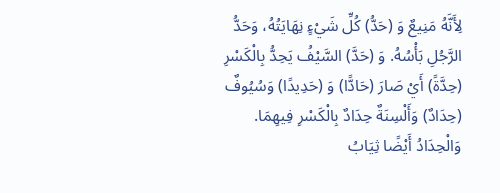لِأَنَّهُ مَنِيعٌ وَ (حَدُّ) كُلِّ شَيْءٍ نِهَايَتُهُ، وَحَدُّ الرَّجُلِ بَأْسُهُ. وَ (حَدَّ) السَّيْفُ يَحِدُّ بِالْكَسْرِ (حِدَّةً) أَيْ صَارَ (حَادًّا) وَ (حَدِيدًا) وَسُيُوفٌ (حِدَادٌ) وَأَلْسِنَةٌ حِدَادٌ بِالْكَسْرِ فِيهِمَا. وَالْحِدَادُ أَيْضًا ثِيَابُ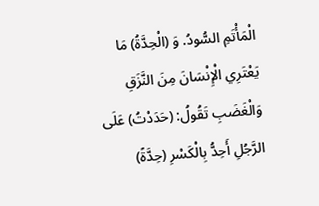الْمَأْتَمِ السُّودُ. وَ (الْحِدَّةُ) مَا يَعْتَرِي الْإِنْسَانَ مِنَ النَّزَقِ وَالْغَضَبِ تَقُولُ: (حَدَدْتُ) عَلَى الرَّجُلِ أَحِدُّ بِالْكَسْرِ (حِدَّةً)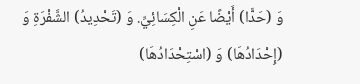وَ (حَدًّا) أَيْضًا عَنِ الْكِسَائِيِّ. وَ (تَحْدِيدُ) الشَّفْرَةِ وَ (إِحْدَادُهَا) وَ (اسْتِحْدَادُهَا)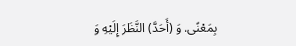بِمَعْنًى. وَ (أَحَدَّ) النَّظَرَ إِلَيْهِ وَ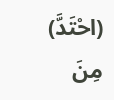(احْتَدَّ) مِنَ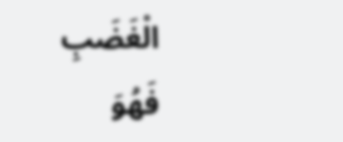الْغَضَبِ فَهُوَ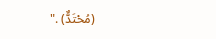(مُحْتَدٌّ) ."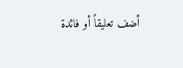أضف تعليقاً أو فائدة